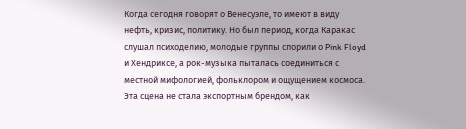Когда сегодня говорят о Венесуэле, то имеют в виду нефть, кризис, политику. Но был период, когда Каракас слушал психоделию, молодые группы спорили о Pink Floyd и Хендриксе, а рок-музыка пыталась соединиться с местной мифологией, фольклором и ощущением космоса. Эта сцена не стала экспортным брендом, как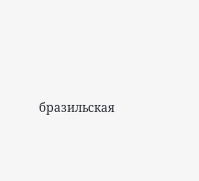бразильская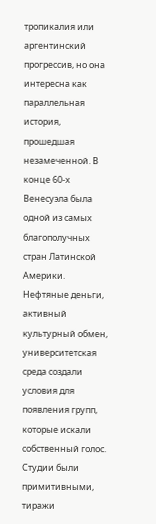тропикалия или аргентинский прогрессив, но она интересна как параллельная история, прошедшая незамеченной. В конце 60-х Венесуэла была одной из самых благополучных стран Латинской Америки. Нефтяные деньги, активный культурный обмен, университетская среда создали условия для появления групп, которые искали собственный голос. Студии были примитивными, тиражи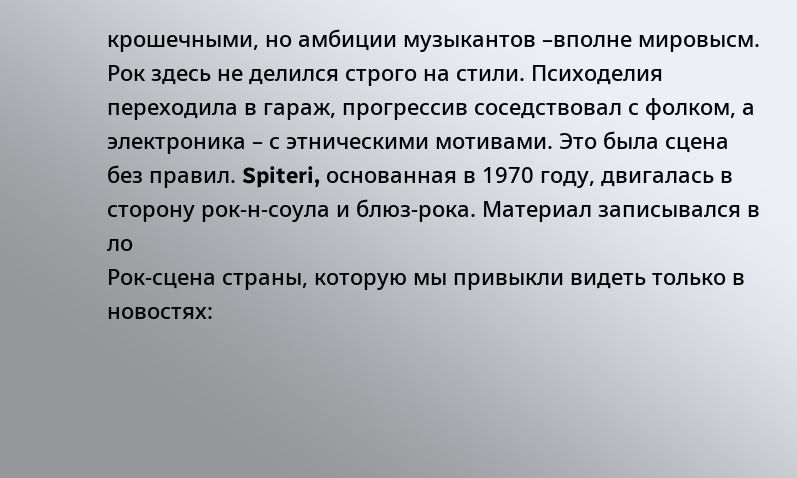крошечными, но амбиции музыкантов –вполне мировысм. Рок здесь не делился строго на стили. Психоделия переходила в гараж, прогрессив соседствовал с фолком, а электроника – с этническими мотивами. Это была сцена без правил. Spiteri, основанная в 1970 году, двигалась в сторону рок-н-соула и блюз-рока. Материал записывался в ло
Рок-сцена страны, которую мы привыкли видеть только в новостях: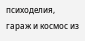психоделия, гараж и космос из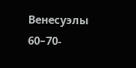Венесуэлы 60–70-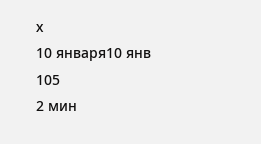х
10 января10 янв
105
2 мин